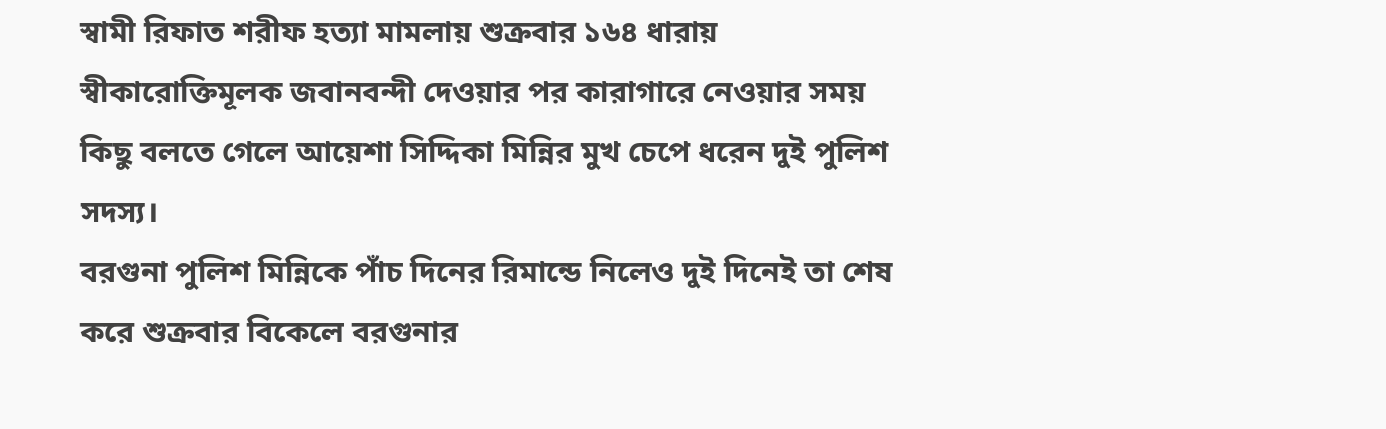স্বামী রিফাত শরীফ হত্যা মামলায় শুক্রবার ১৬৪ ধারায় স্বীকারোক্তিমূলক জবানবন্দী দেওয়ার পর কারাগারে নেওয়ার সময় কিছু বলতে গেলে আয়েশা সিদ্দিকা মিন্নির মুখ চেপে ধরেন দুই পুলিশ সদস্য।
বরগুনা পুলিশ মিন্নিকে পাঁচ দিনের রিমান্ডে নিলেও দুই দিনেই তা শেষ করে শুক্রবার বিকেলে বরগুনার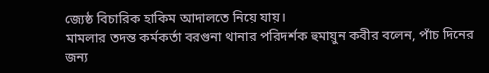জ্যেষ্ঠ বিচারিক হাকিম আদালতে নিয়ে যায়।
মামলার তদন্ত কর্মকর্তা বরগুনা থানার পরিদর্শক হুমায়ুন কবীর বলেন, পাঁচ দিনের জন্য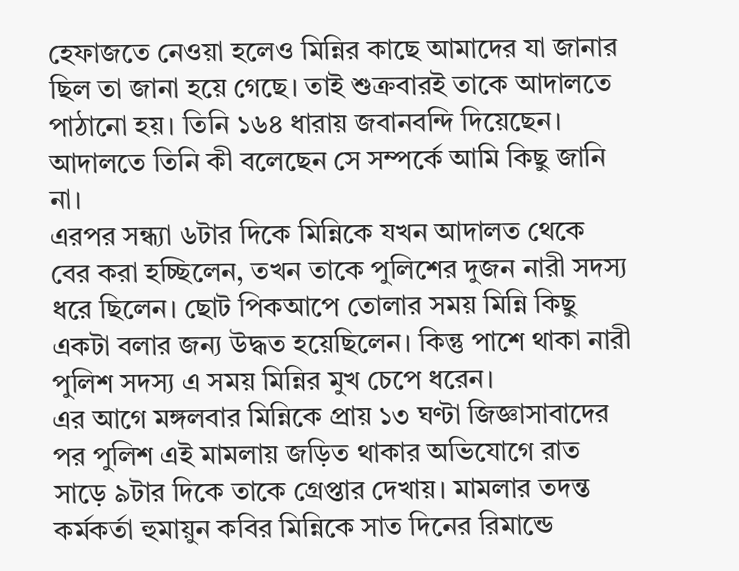হেফাজতে নেওয়া হলেও মিন্নির কাছে আমাদের যা জানার ছিল তা জানা হয়ে গেছে। তাই শুক্রবারই তাকে আদালতে পাঠানো হয়। তিনি ১৬৪ ধারায় জবানবন্দি দিয়েছেন। আদালতে তিনি কী বলেছেন সে সম্পর্কে আমি কিছু জানি না।
এরপর সন্ধ্যা ৬টার দিকে মিন্নিকে যখন আদালত থেকে বের করা হচ্ছিলেন, তখন তাকে পুলিশের দুজন নারী সদস্য ধরে ছিলেন। ছোট পিকআপে তোলার সময় মিন্নি কিছু একটা বলার জন্য উদ্ধত হয়েছিলেন। কিন্তু পাশে থাকা নারী পুলিশ সদস্য এ সময় মিন্নির মুখ চেপে ধরেন।
এর আগে মঙ্গলবার মিন্নিকে প্রায় ১৩ ঘণ্টা জিজ্ঞাসাবাদের পর পুলিশ এই মামলায় জড়িত থাকার অভিযোগে রাত সাড়ে ৯টার দিকে তাকে গ্রেপ্তার দেখায়। মামলার তদন্ত কর্মকর্তা হুমায়ুন কবির মিন্নিকে সাত দিনের রিমান্ডে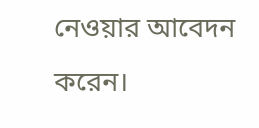নেওয়ার আবেদন করেন।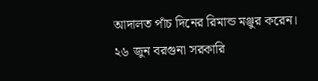আদালত পাঁচ দিনের রিমান্ড মঞ্জুর করেন।
২৬ জুন বরগুনা সরকারি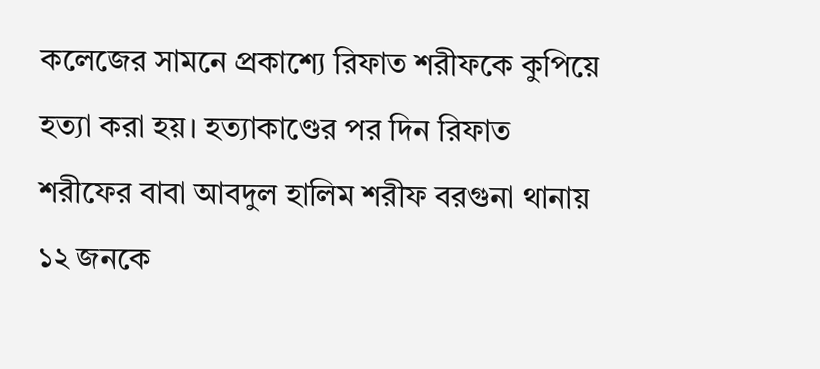কলেজের সামনে প্রকাশ্যে রিফাত শরীফকে কুপিয়ে হত্যা করা হয়। হত্যাকাণ্ডের পর দিন রিফাত শরীফের বাবা আবদুল হালিম শরীফ বরগুনা থানায় ১২ জনকে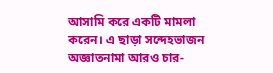আসামি করে একটি মামলা করেন। এ ছাড়া সন্দেহভাজন অজ্ঞাতনামা আরও চার-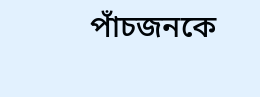পাঁচজনকে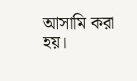আসামি করা হয়।